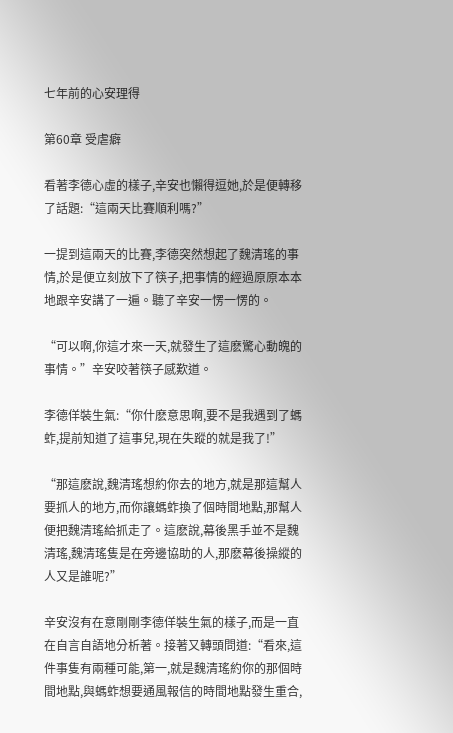七年前的心安理得

第60章 受虐癖

看著李德心虛的樣子,辛安也懶得逗她,於是便轉移了話題:“這兩天比賽順利嗎?”

一提到這兩天的比賽,李德突然想起了魏清瑤的事情,於是便立刻放下了筷子,把事情的經過原原本本地跟辛安講了一遍。聽了辛安一愣一愣的。

“可以啊,你這才來一天,就發生了這麽驚心動魄的事情。”辛安咬著筷子感歎道。

李德佯裝生氣:“你什麽意思啊,要不是我遇到了螞蚱,提前知道了這事兒,現在失蹤的就是我了!”

“那這麽說,魏清瑤想約你去的地方,就是那這幫人要抓人的地方,而你讓螞蚱換了個時間地點,那幫人便把魏清瑤給抓走了。這麽說,幕後黑手並不是魏清瑤,魏清瑤隻是在旁邊協助的人,那麽幕後操縱的人又是誰呢?”

辛安沒有在意剛剛李德佯裝生氣的樣子,而是一直在自言自語地分析著。接著又轉頭問道:“看來,這件事隻有兩種可能,第一,就是魏清瑤約你的那個時間地點,與螞蚱想要通風報信的時間地點發生重合,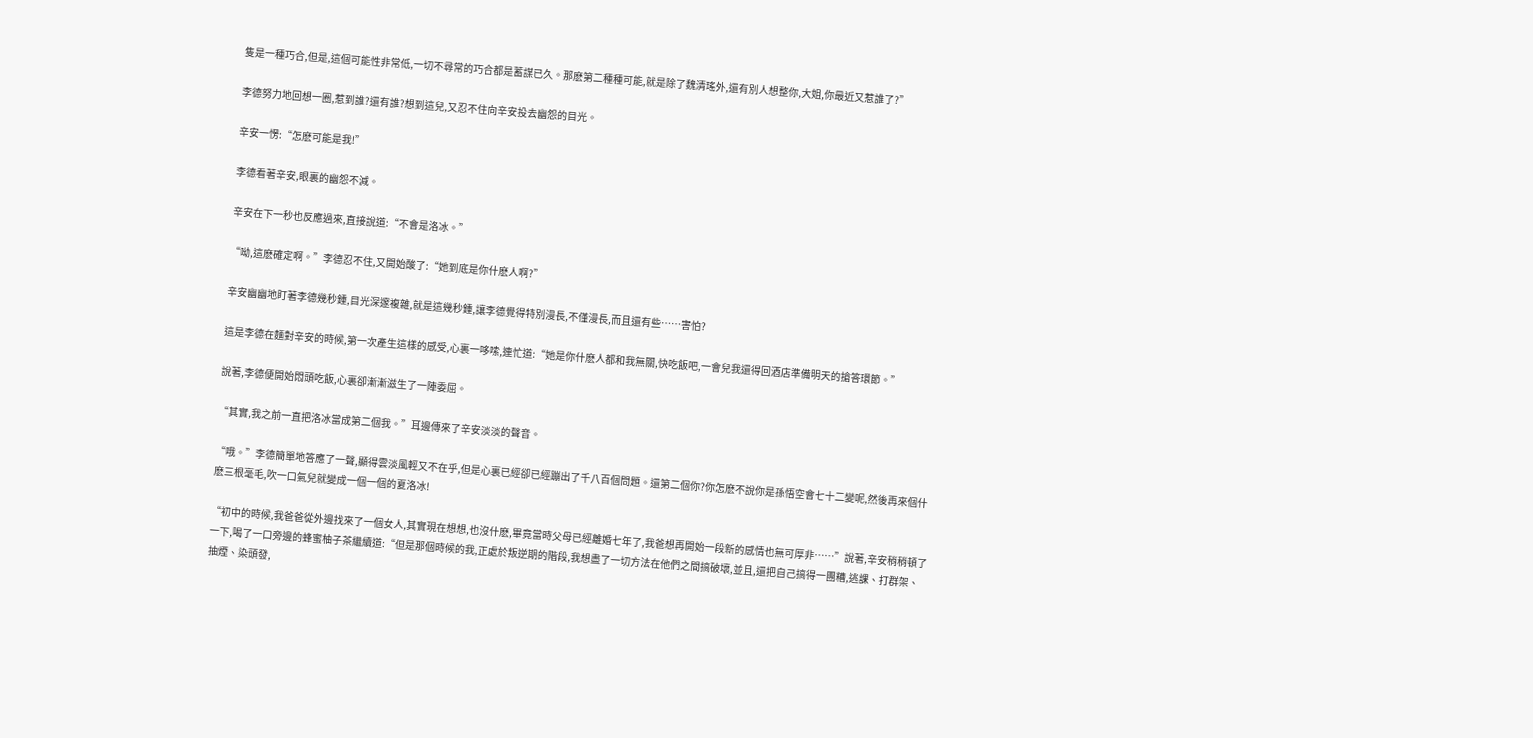隻是一種巧合,但是,這個可能性非常低,一切不尋常的巧合都是蓄謀已久。那麽第二種種可能,就是除了魏清瑤外,還有別人想整你,大姐,你最近又惹誰了?”

李德努力地回想一圈,惹到誰?還有誰?想到這兒,又忍不住向辛安投去幽怨的目光。

辛安一愣:“怎麽可能是我!”

李德看著辛安,眼裏的幽怨不減。

辛安在下一秒也反應過來,直接說道:“不會是洛冰。”

“呦,這麽確定啊。”李德忍不住,又開始酸了:“她到底是你什麽人啊?”

辛安幽幽地盯著李德幾秒鍾,目光深邃複雜,就是這幾秒鍾,讓李德覺得特別漫長,不僅漫長,而且還有些……害怕?

這是李德在麵對辛安的時候,第一次產生這樣的感受,心裏一哆嗦,連忙道:“她是你什麽人都和我無關,快吃飯吧,一會兒我還得回酒店準備明天的搶答環節。”

說著,李德便開始悶頭吃飯,心裏卻漸漸滋生了一陣委屈。

“其實,我之前一直把洛冰當成第二個我。”耳邊傳來了辛安淡淡的聲音。

“哦。”李德簡單地答應了一聲,顯得雲淡風輕又不在乎,但是心裏已經卻已經蹦出了千八百個問題。還第二個你?你怎麽不說你是孫悟空會七十二變呢,然後再來個什麽三根毫毛,吹一口氣兒就變成一個一個的夏洛冰!

“初中的時候,我爸爸從外邊找來了一個女人,其實現在想想,也沒什麽,畢竟當時父母已經離婚七年了,我爸想再開始一段新的感情也無可厚非……”說著,辛安稍稍頓了一下,喝了一口旁邊的蜂蜜柚子茶繼續道:“但是那個時候的我,正處於叛逆期的階段,我想盡了一切方法在他們之間搞破壞,並且,還把自己搞得一團糟,逃課、打群架、抽煙、染頭發,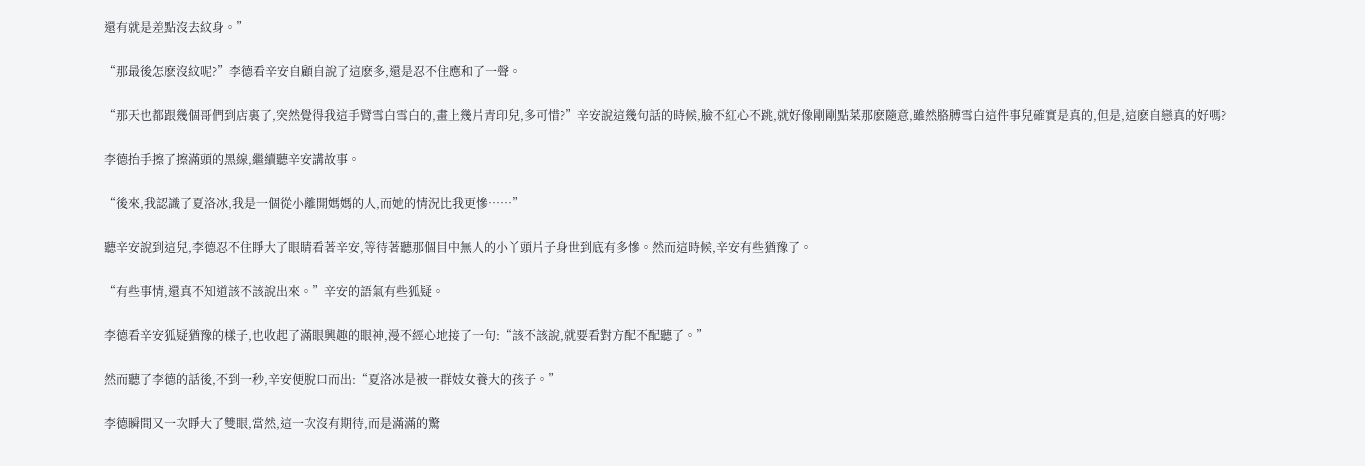還有就是差點沒去紋身。”

“那最後怎麽沒紋呢?”李德看辛安自顧自說了這麽多,還是忍不住應和了一聲。

“那天也都跟幾個哥們到店裏了,突然覺得我這手臂雪白雪白的,畫上幾片青印兒,多可惜?”辛安說這幾句話的時候,臉不紅心不跳,就好像剛剛點菜那麽隨意,雖然胳膊雪白這件事兒確實是真的,但是,這麽自戀真的好嗎?

李德抬手擦了擦滿頭的黑線,繼續聽辛安講故事。

“後來,我認識了夏洛冰,我是一個從小離開媽媽的人,而她的情況比我更慘……”

聽辛安說到這兒,李德忍不住睜大了眼睛看著辛安,等待著聽那個目中無人的小丫頭片子身世到底有多慘。然而這時候,辛安有些猶豫了。

“有些事情,還真不知道該不該說出來。”辛安的語氣有些狐疑。

李德看辛安狐疑猶豫的樣子,也收起了滿眼興趣的眼神,漫不經心地接了一句:“該不該說,就要看對方配不配聽了。”

然而聽了李德的話後,不到一秒,辛安便脫口而出:“夏洛冰是被一群妓女養大的孩子。”

李德瞬間又一次睜大了雙眼,當然,這一次沒有期待,而是滿滿的驚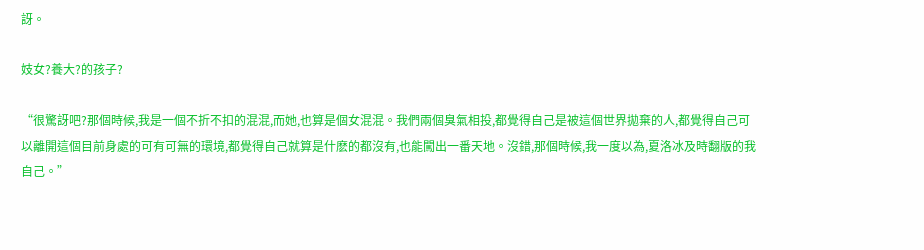訝。

妓女?養大?的孩子?

“很驚訝吧?那個時候,我是一個不折不扣的混混,而她,也算是個女混混。我們兩個臭氣相投,都覺得自己是被這個世界拋棄的人,都覺得自己可以離開這個目前身處的可有可無的環境,都覺得自己就算是什麽的都沒有,也能闖出一番天地。沒錯,那個時候,我一度以為,夏洛冰及時翻版的我自己。”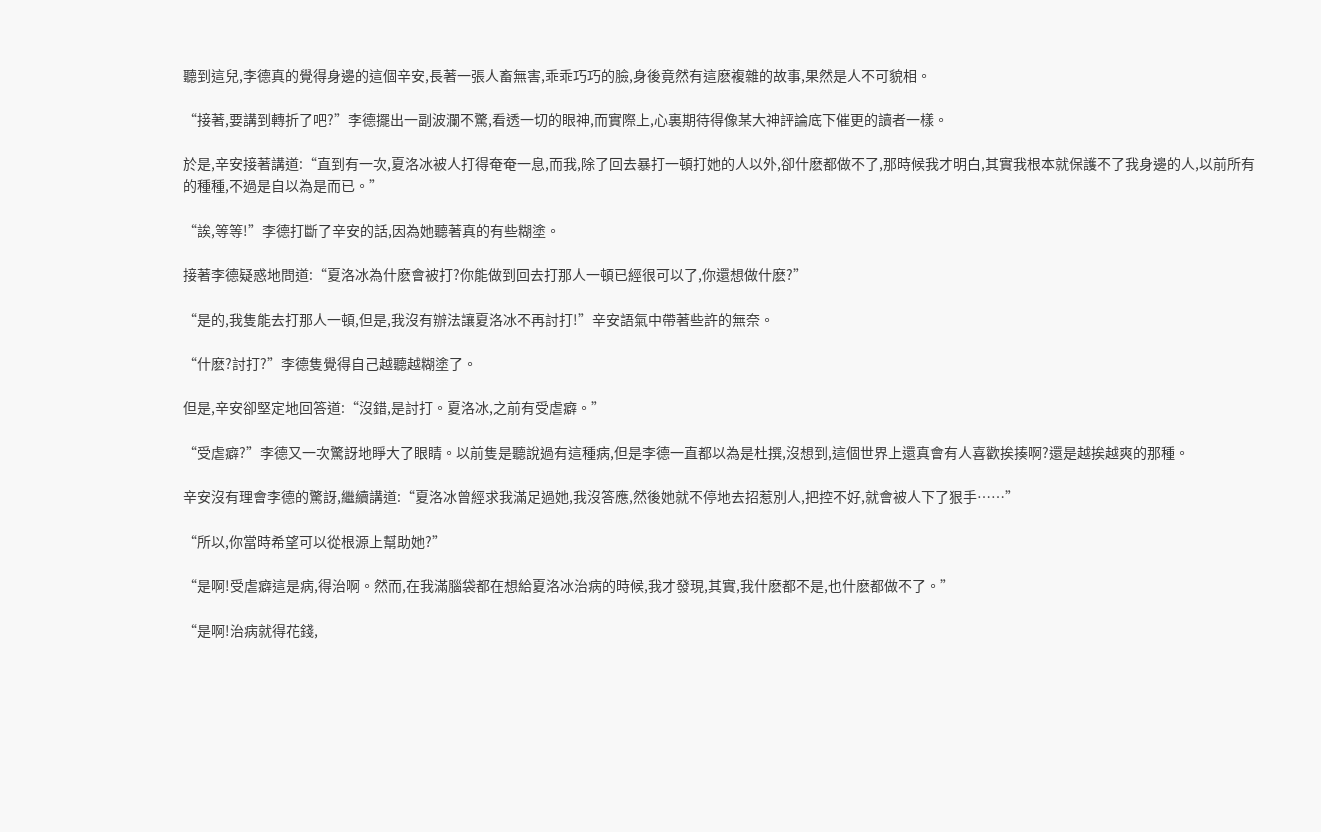聽到這兒,李德真的覺得身邊的這個辛安,長著一張人畜無害,乖乖巧巧的臉,身後竟然有這麽複雜的故事,果然是人不可貌相。

“接著,要講到轉折了吧?”李德擺出一副波瀾不驚,看透一切的眼神,而實際上,心裏期待得像某大神評論底下催更的讀者一樣。

於是,辛安接著講道:“直到有一次,夏洛冰被人打得奄奄一息,而我,除了回去暴打一頓打她的人以外,卻什麽都做不了,那時候我才明白,其實我根本就保護不了我身邊的人,以前所有的種種,不過是自以為是而已。”

“誒,等等!”李德打斷了辛安的話,因為她聽著真的有些糊塗。

接著李德疑惑地問道:“夏洛冰為什麽會被打?你能做到回去打那人一頓已經很可以了,你還想做什麽?”

“是的,我隻能去打那人一頓,但是,我沒有辦法讓夏洛冰不再討打!”辛安語氣中帶著些許的無奈。

“什麽?討打?”李德隻覺得自己越聽越糊塗了。

但是,辛安卻堅定地回答道:“沒錯,是討打。夏洛冰,之前有受虐癖。”

“受虐癖?”李德又一次驚訝地睜大了眼睛。以前隻是聽說過有這種病,但是李德一直都以為是杜撰,沒想到,這個世界上還真會有人喜歡挨揍啊?還是越挨越爽的那種。

辛安沒有理會李德的驚訝,繼續講道:“夏洛冰曾經求我滿足過她,我沒答應,然後她就不停地去招惹別人,把控不好,就會被人下了狠手……”

“所以,你當時希望可以從根源上幫助她?”

“是啊!受虐癖這是病,得治啊。然而,在我滿腦袋都在想給夏洛冰治病的時候,我才發現,其實,我什麽都不是,也什麽都做不了。”

“是啊!治病就得花錢,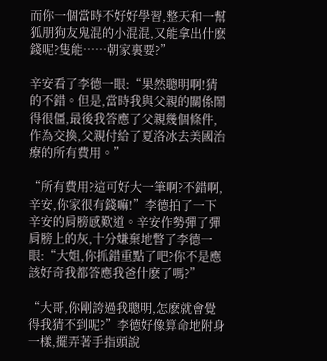而你一個當時不好好學習,整天和一幫狐朋狗友鬼混的小混混,又能拿出什麽錢呢?隻能……朝家裏要?”

辛安看了李德一眼:“果然聰明啊!猜的不錯。但是,當時我與父親的關係鬧得很僵,最後我答應了父親幾個條件,作為交換,父親付給了夏洛冰去美國治療的所有費用。”

“所有費用?這可好大一筆啊?不錯啊,辛安,你家很有錢嘛!”李德拍了一下辛安的肩膀感歎道。辛安作勢彈了彈肩膀上的灰,十分嫌棄地瞥了李德一眼:“大姐,你抓錯重點了吧?你不是應該好奇我都答應我爸什麽了嗎?”

“大哥,你剛誇過我聰明,怎麽就會覺得我猜不到呢?”李德好像算命地附身一樣,擺弄著手指頭說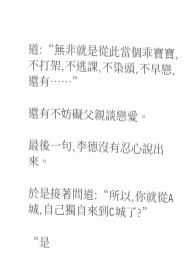道:“無非就是從此當個乖寶寶,不打架,不逃課,不染頭,不早戀,還有……”

還有不妨礙父親談戀愛。

最後一句,李德沒有忍心說出來。

於是接著問道:“所以,你就從A城,自己獨自來到C城了?”

“是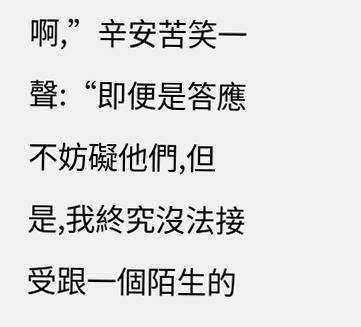啊,”辛安苦笑一聲:“即便是答應不妨礙他們,但是,我終究沒法接受跟一個陌生的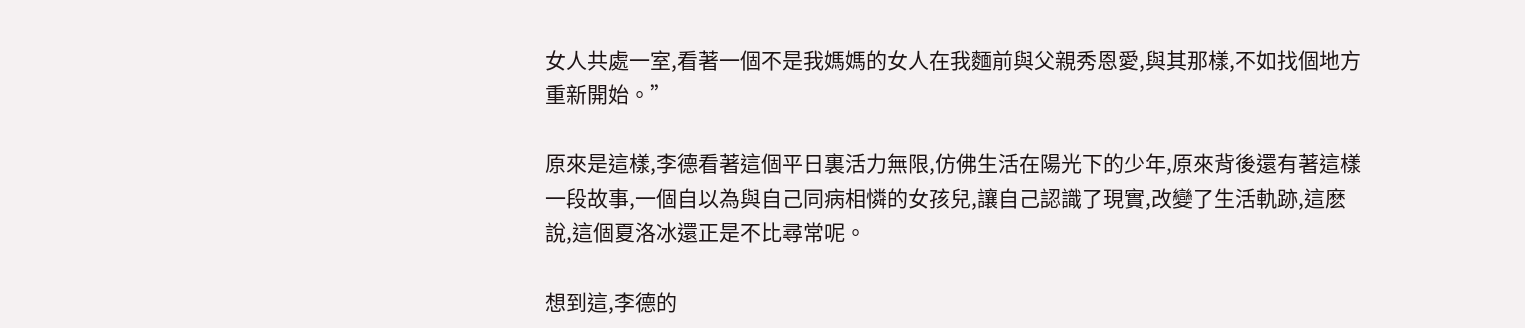女人共處一室,看著一個不是我媽媽的女人在我麵前與父親秀恩愛,與其那樣,不如找個地方重新開始。”

原來是這樣,李德看著這個平日裏活力無限,仿佛生活在陽光下的少年,原來背後還有著這樣一段故事,一個自以為與自己同病相憐的女孩兒,讓自己認識了現實,改變了生活軌跡,這麽說,這個夏洛冰還正是不比尋常呢。

想到這,李德的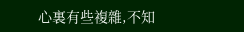心裏有些複雜,不知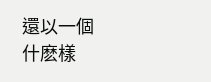還以一個什麽樣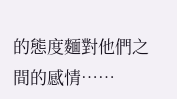的態度麵對他們之間的感情……